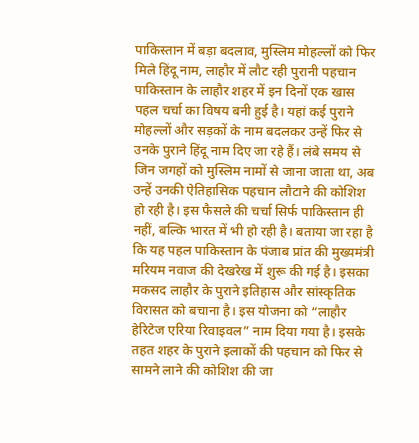पाकिस्तान में बड़ा बदलाव, मुस्लिम मोहल्लों को फिर मिले हिंदू नाम, लाहौर में लौट रही पुरानी पहचान
पाकिस्तान के लाहौर शहर में इन दिनों एक खास पहल चर्चा का विषय बनी हुई है। यहां कई पुराने मोहल्लों और सड़कों के नाम बदलकर उन्हें फिर से उनके पुराने हिंदू नाम दिए जा रहे हैं। लंबे समय से जिन जगहों को मुस्लिम नामों से जाना जाता था, अब उन्हें उनकी ऐतिहासिक पहचान लौटाने की कोशिश हो रही है। इस फैसले की चर्चा सिर्फ पाकिस्तान ही नहीं, बल्कि भारत में भी हो रही है। बताया जा रहा है कि यह पहल पाकिस्तान के पंजाब प्रांत की मुख्यमंत्री मरियम नवाज की देखरेख में शुरू की गई है। इसका मकसद लाहौर के पुराने इतिहास और सांस्कृतिक विरासत को बचाना है। इस योजना को “लाहौर हेरिटेज एरिया रिवाइवल” नाम दिया गया है। इसके तहत शहर के पुराने इलाकों की पहचान को फिर से सामने लाने की कोशिश की जा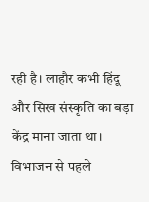रही है। लाहौर कभी हिंदू और सिख संस्कृति का बड़ा केंद्र माना जाता था। विभाजन से पहले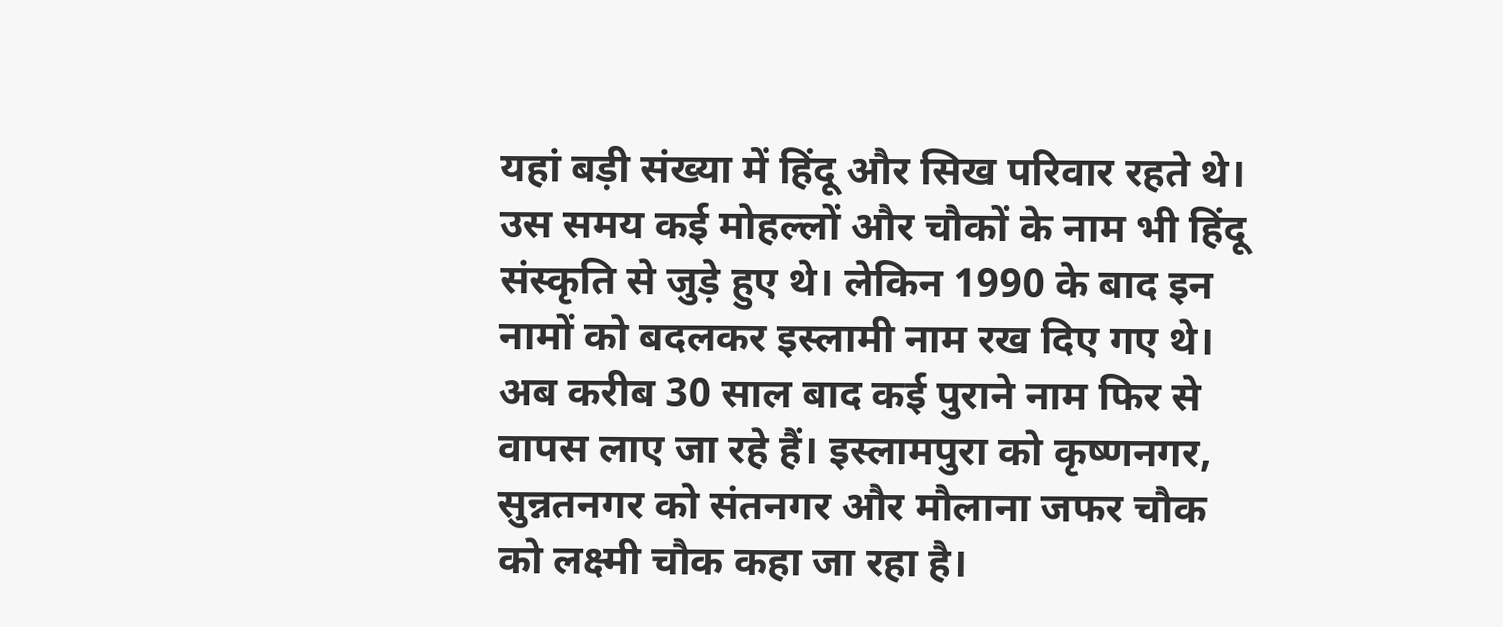यहां बड़ी संख्या में हिंदू और सिख परिवार रहते थे। उस समय कई मोहल्लों और चौकों के नाम भी हिंदू संस्कृति से जुड़े हुए थे। लेकिन 1990 के बाद इन नामों को बदलकर इस्लामी नाम रख दिए गए थे।
अब करीब 30 साल बाद कई पुराने नाम फिर से वापस लाए जा रहे हैं। इस्लामपुरा को कृष्णनगर, सुन्नतनगर को संतनगर और मौलाना जफर चौक को लक्ष्मी चौक कहा जा रहा है।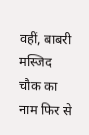वहीं, बाबरी मस्जिद चौक का नाम फिर से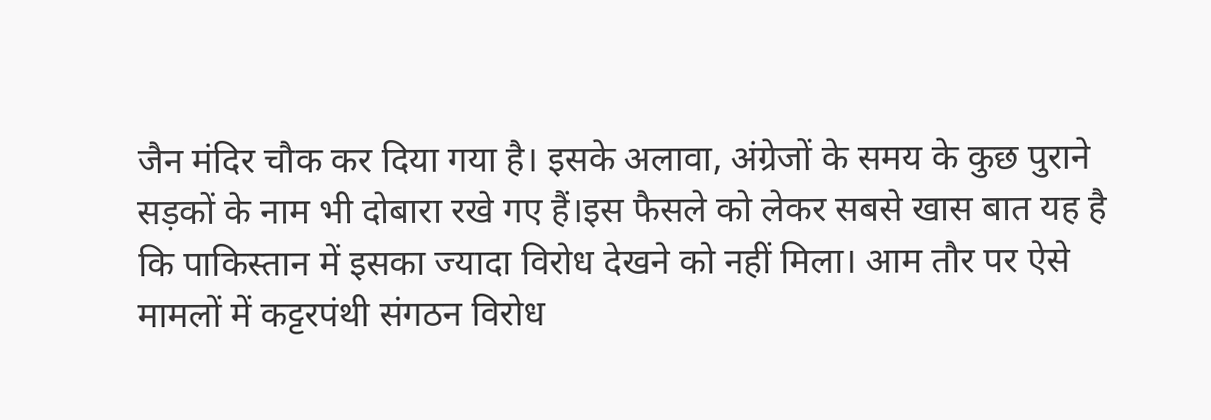जैन मंदिर चौक कर दिया गया है। इसके अलावा, अंग्रेजों के समय के कुछ पुराने सड़कों के नाम भी दोबारा रखे गए हैं।इस फैसले को लेकर सबसे खास बात यह है कि पाकिस्तान में इसका ज्यादा विरोध देखने को नहीं मिला। आम तौर पर ऐसे मामलों में कट्टरपंथी संगठन विरोध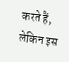करते हैं, लेकिन इस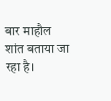बार माहौल शांत बताया जा रहा है।